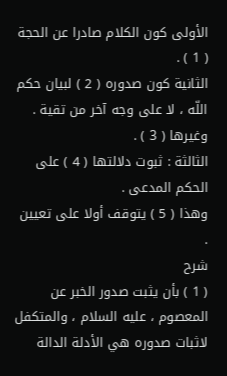الأولى كون الكلام صادرا عن الحجة ( 1 ) .
الثانية كون صدوره ( 2 ) لبيان حكم اللّه ، لا على وجه آخر من تقية .
وغيرها ( 3 ) .
الثالثة : ثبوت دلالتها ( 4 ) على الحكم المدعى .
وهذا ( 5 ) يتوقف أولا على تعيين .
شرح
( 1 ) بأن يثبت صدور الخبر عن المعصوم ، عليه السلام ، والمتكفل لاثبات صدوره هي الأدلة الدالة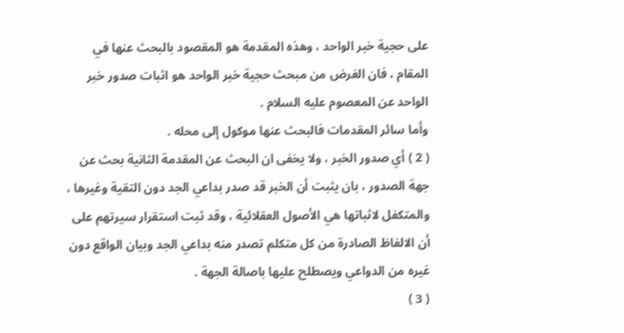على حجية خبر الواحد ، وهذه المقدمة هو المقصود بالبحث عنها في المقام ، فان الغرض من مبحث حجية خبر الواحد هو اثبات صدور خبر الواحد عن المعصوم عليه السلام .
وأما سائر المقدمات فالبحث عنها موكول إلى محله .
( 2 ) أي صدور الخبر ، ولا يخفى ان البحث عن المقدمة الثانية بحث عن جهة الصدور ، بان يثبت أن الخبر قد صدر بداعي الجد دون التقية وغيرها ، والمتكفل لاثباتها هي الأصول العقلائية ، وقد ثبت استقرار سيرتهم على أن الالفاظ الصادرة من كل متكلم تصدر منه بداعي الجد وبيان الواقع دون غيره من الدواعي ويصطلح عليها باصالة الجهة .
( 3 )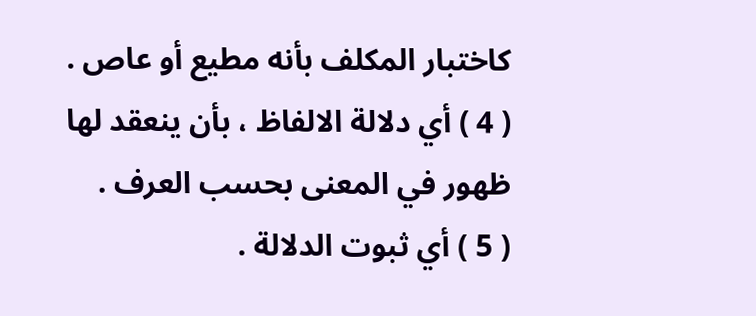كاختبار المكلف بأنه مطيع أو عاص .
( 4 ) أي دلالة الالفاظ ، بأن ينعقد لها ظهور في المعنى بحسب العرف .
( 5 ) أي ثبوت الدلالة .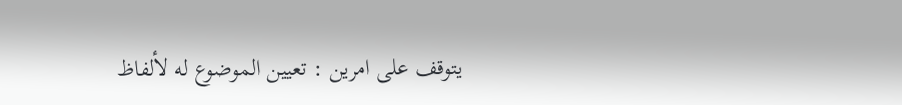يتوقف على امرين : تعيين الموضوع له لألفاظ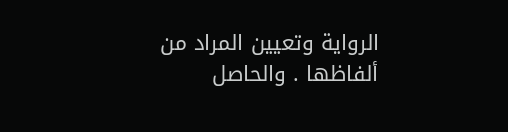الرواية وتعيين المراد من ألفاظها . والحاصل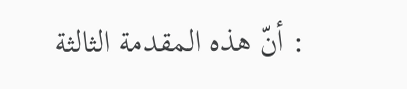: أنّ هذه المقدمة الثالثة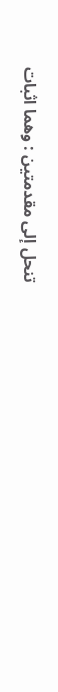تنحل إلى مقدمتين : وهما اثبات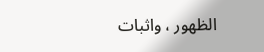الظهور ، واثبات